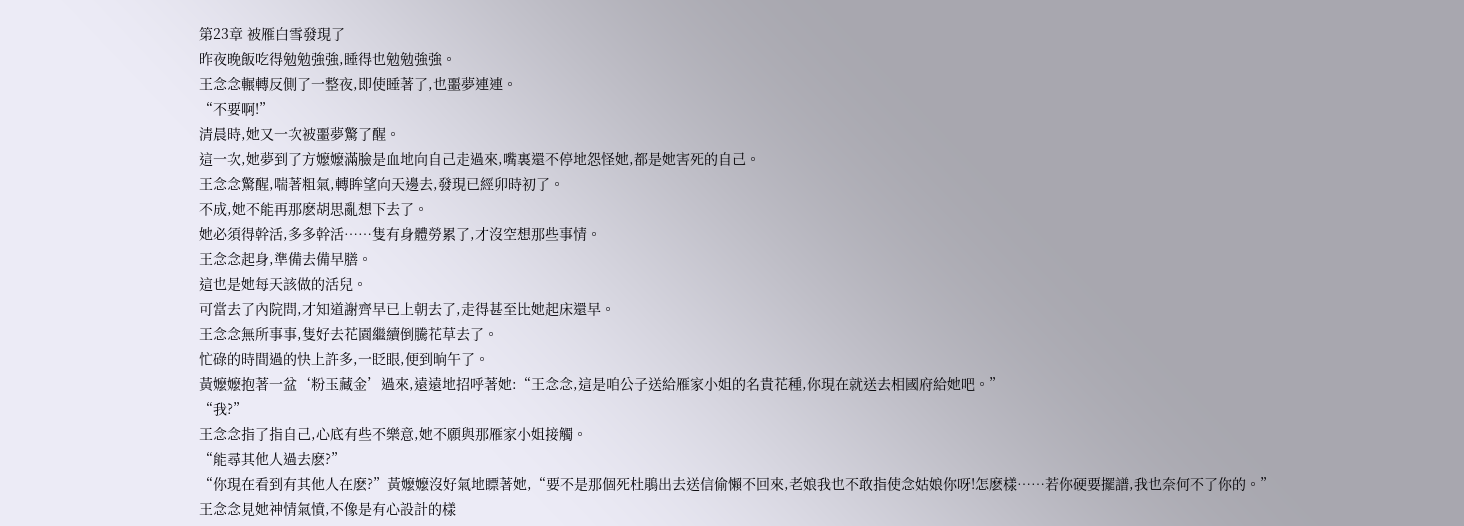第23章 被雁白雪發現了
昨夜晚飯吃得勉勉強強,睡得也勉勉強強。
王念念輾轉反側了一整夜,即使睡著了,也噩夢連連。
“不要啊!”
清晨時,她又一次被噩夢驚了醒。
這一次,她夢到了方嬤嬤滿臉是血地向自己走過來,嘴裏還不停地怨怪她,都是她害死的自己。
王念念驚醒,喘著粗氣,轉眸望向天邊去,發現已經卯時初了。
不成,她不能再那麽胡思亂想下去了。
她必須得幹活,多多幹活……隻有身體勞累了,才沒空想那些事情。
王念念起身,準備去備早膳。
這也是她每天該做的活兒。
可當去了內院問,才知道謝齊早已上朝去了,走得甚至比她起床還早。
王念念無所事事,隻好去花園繼續倒騰花草去了。
忙碌的時間過的快上許多,一眨眼,便到晌午了。
黃嬤嬤抱著一盆‘粉玉藏金’過來,遠遠地招呼著她:“王念念,這是咱公子送給雁家小姐的名貴花種,你現在就送去相國府給她吧。”
“我?”
王念念指了指自己,心底有些不樂意,她不願與那雁家小姐接觸。
“能尋其他人過去麽?”
“你現在看到有其他人在麽?”黃嬤嬤沒好氣地瞟著她,“要不是那個死杜鵑出去送信偷懶不回來,老娘我也不敢指使念姑娘你呀!怎麽樣……若你硬要擺譜,我也奈何不了你的。”
王念念見她神情氣憤,不像是有心設計的樣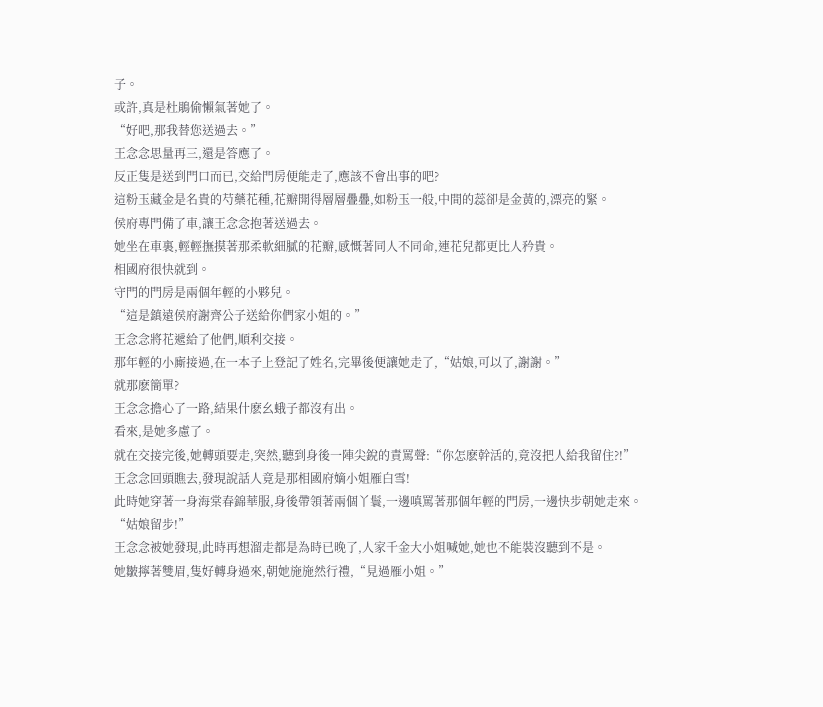子。
或許,真是杜鵑偷懶氣著她了。
“好吧,那我替您送過去。”
王念念思量再三,還是答應了。
反正隻是送到門口而已,交給門房便能走了,應該不會出事的吧?
這粉玉藏金是名貴的芍藥花種,花瓣開得層層疊疊,如粉玉一般,中間的蕊卻是金黃的,漂亮的緊。
侯府專門備了車,讓王念念抱著送過去。
她坐在車裏,輕輕撫摸著那柔軟細膩的花瓣,感慨著同人不同命,連花兒都更比人矜貴。
相國府很快就到。
守門的門房是兩個年輕的小夥兒。
“這是鎮遠侯府謝齊公子送給你們家小姐的。”
王念念將花遞給了他們,順利交接。
那年輕的小廝接過,在一本子上登記了姓名,完畢後便讓她走了,“姑娘,可以了,謝謝。”
就那麽簡單?
王念念擔心了一路,結果什麽幺蛾子都沒有出。
看來,是她多慮了。
就在交接完後,她轉頭要走,突然,聽到身後一陣尖銳的責罵聲:“你怎麽幹活的,竟沒把人給我留住?!”
王念念回頭瞧去,發現說話人竟是那相國府嫡小姐雁白雪!
此時她穿著一身海棠春錦華服,身後帶領著兩個丫鬟,一邊嗔罵著那個年輕的門房,一邊快步朝她走來。
“姑娘留步!”
王念念被她發現,此時再想溜走都是為時已晚了,人家千金大小姐喊她,她也不能裝沒聽到不是。
她皺擰著雙眉,隻好轉身過來,朝她施施然行禮,“見過雁小姐。”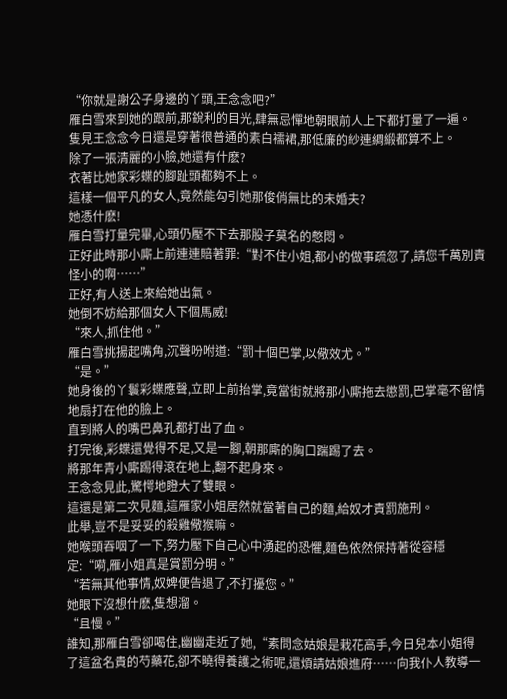“你就是謝公子身邊的丫頭,王念念吧?”
雁白雪來到她的跟前,那銳利的目光,肆無忌憚地朝眼前人上下都打量了一遍。
隻見王念念今日還是穿著很普通的素白襦裙,那低廉的紗連綢緞都算不上。
除了一張清麗的小臉,她還有什麽?
衣著比她家彩蝶的腳趾頭都夠不上。
這樣一個平凡的女人,竟然能勾引她那俊俏無比的未婚夫?
她憑什麽!
雁白雪打量完畢,心頭仍壓不下去那股子莫名的憋悶。
正好此時那小廝上前連連賠著罪:“對不住小姐,都小的做事疏忽了,請您千萬別責怪小的啊……”
正好,有人送上來給她出氣。
她倒不妨給那個女人下個馬威!
“來人,抓住他。”
雁白雪挑揚起嘴角,沉聲吩咐道:“罰十個巴掌,以儆效尤。”
“是。”
她身後的丫鬟彩蝶應聲,立即上前抬掌,竟當街就將那小廝拖去懲罰,巴掌毫不留情地扇打在他的臉上。
直到將人的嘴巴鼻孔都打出了血。
打完後,彩蝶還覺得不足,又是一腳,朝那廝的胸口踹踢了去。
將那年青小廝踢得滾在地上,翻不起身來。
王念念見此,驚愕地瞪大了雙眼。
這還是第二次見麵,這雁家小姐居然就當著自己的麵,給奴才責罰施刑。
此舉,豈不是妥妥的殺雞儆猴嘛。
她喉頭吞咽了一下,努力壓下自己心中湧起的恐懼,麵色依然保持著從容穩定:“嗬,雁小姐真是賞罰分明。”
“若無其他事情,奴婢便告退了,不打擾您。”
她眼下沒想什麽,隻想溜。
“且慢。”
誰知,那雁白雪卻喝住,幽幽走近了她,“素問念姑娘是栽花高手,今日兒本小姐得了這盆名貴的芍藥花,卻不曉得養護之術呢,還煩請姑娘進府……向我仆人教導一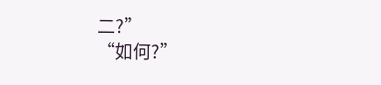二?”
“如何?”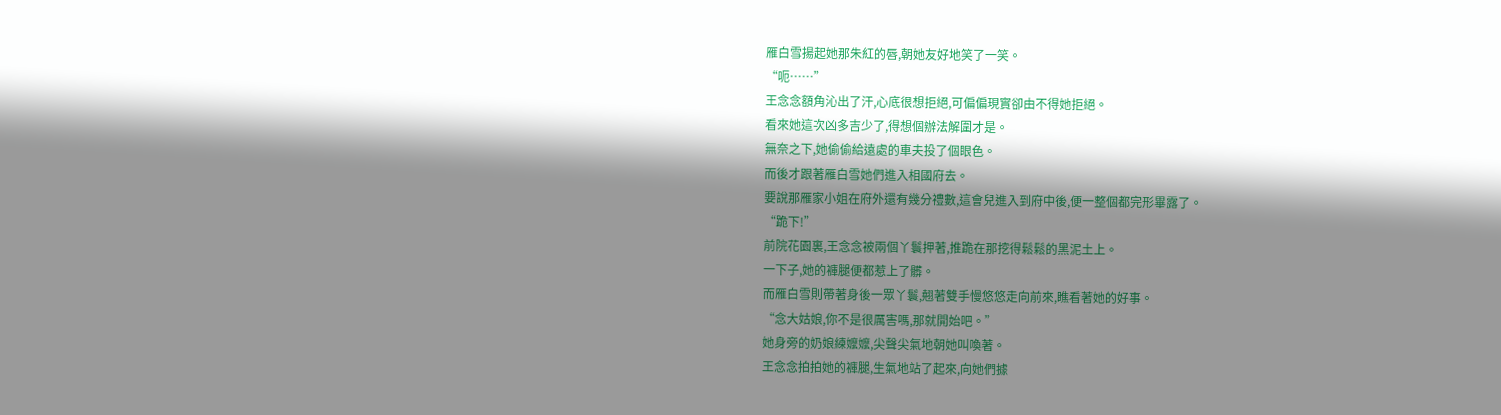雁白雪揚起她那朱紅的唇,朝她友好地笑了一笑。
“呃……”
王念念額角沁出了汗,心底很想拒絕,可偏偏現實卻由不得她拒絕。
看來她這次凶多吉少了,得想個辦法解圍才是。
無奈之下,她偷偷給遠處的車夫投了個眼色。
而後才跟著雁白雪她們進入相國府去。
要說那雁家小姐在府外還有幾分禮數,這會兒進入到府中後,便一整個都完形畢露了。
“跪下!”
前院花園裏,王念念被兩個丫鬟押著,推跪在那挖得鬆鬆的黑泥土上。
一下子,她的褲腿便都惹上了髒。
而雁白雪則帶著身後一眾丫鬟,翹著雙手慢悠悠走向前來,瞧看著她的好事。
“念大姑娘,你不是很厲害嗎,那就開始吧。”
她身旁的奶娘練嬤嬤,尖聲尖氣地朝她叫喚著。
王念念拍拍她的褲腿,生氣地站了起來,向她們據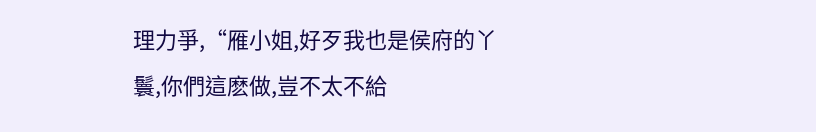理力爭,“雁小姐,好歹我也是侯府的丫鬟,你們這麽做,豈不太不給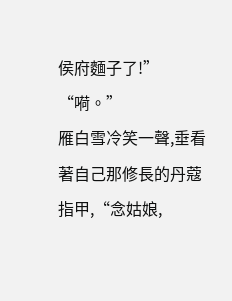侯府麵子了!”
“嗬。”
雁白雪冷笑一聲,垂看著自己那修長的丹蔻指甲,“念姑娘,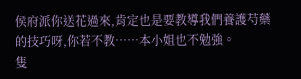侯府派你送花過來,肯定也是要教導我們養護芍藥的技巧呀,你若不教……本小姐也不勉強。
隻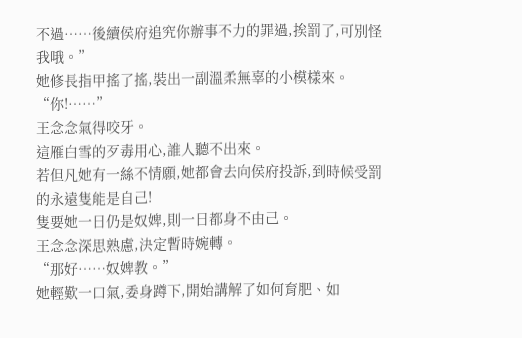不過……後續侯府追究你辦事不力的罪過,挨罰了,可別怪我哦。”
她修長指甲搖了搖,裝出一副溫柔無辜的小模樣來。
“你!……”
王念念氣得咬牙。
這雁白雪的歹毒用心,誰人聽不出來。
若但凡她有一絲不情願,她都會去向侯府投訴,到時候受罰的永遠隻能是自己!
隻要她一日仍是奴婢,則一日都身不由己。
王念念深思熟慮,決定暫時婉轉。
“那好……奴婢教。”
她輕歎一口氣,委身蹲下,開始講解了如何育肥、如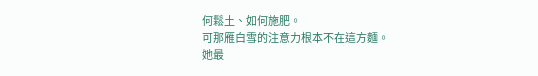何鬆土、如何施肥。
可那雁白雪的注意力根本不在這方麵。
她最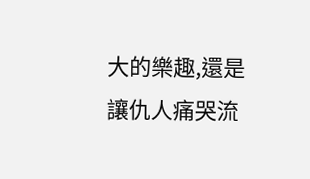大的樂趣,還是讓仇人痛哭流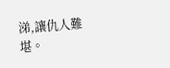涕,讓仇人難堪。